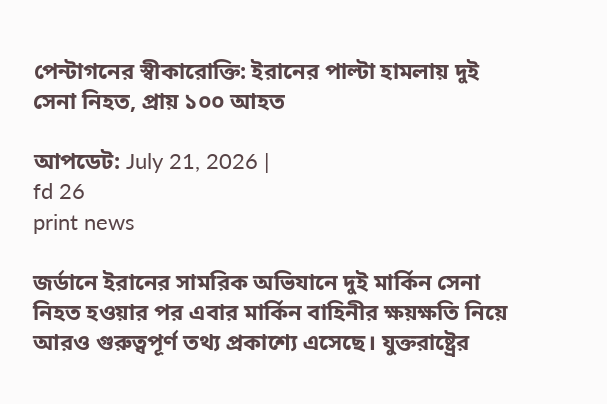পেন্টাগনের স্বীকারোক্তি: ইরানের পাল্টা হামলায় দুই সেনা নিহত, প্রায় ১০০ আহত

আপডেট: July 21, 2026 |
fd 26
print news

জর্ডানে ইরানের সামরিক অভিযানে দুই মার্কিন সেনা নিহত হওয়ার পর এবার মার্কিন বাহিনীর ক্ষয়ক্ষতি নিয়ে আরও গুরুত্বপূর্ণ তথ্য প্রকাশ্যে এসেছে। যুক্তরাষ্ট্রের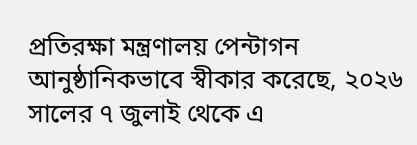প্রতিরক্ষা মন্ত্রণালয় পেন্টাগন আনুষ্ঠানিকভাবে স্বীকার করেছে, ২০২৬ সালের ৭ জুলাই থেকে এ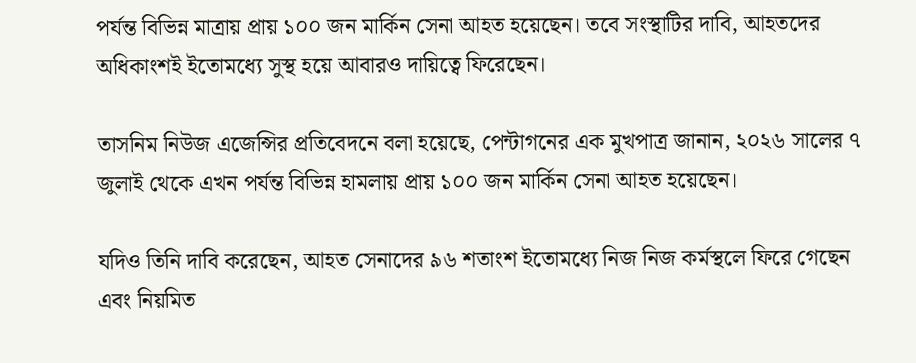পর্যন্ত বিভিন্ন মাত্রায় প্রায় ১০০ জন মার্কিন সেনা আহত হয়েছেন। তবে সংস্থাটির দাবি, আহতদের অধিকাংশই ইতোমধ্যে সুস্থ হয়ে আবারও দায়িত্বে ফিরেছেন।

তাসনিম নিউজ এজেন্সির প্রতিবেদনে বলা হয়েছে, পেন্টাগনের এক মুখপাত্র জানান, ২০২৬ সালের ৭ জুলাই থেকে এখন পর্যন্ত বিভিন্ন হামলায় প্রায় ১০০ জন মার্কিন সেনা আহত হয়েছেন।

যদিও তিনি দাবি করেছেন, আহত সেনাদের ৯৬ শতাংশ ইতোমধ্যে নিজ নিজ কর্মস্থলে ফিরে গেছেন এবং নিয়মিত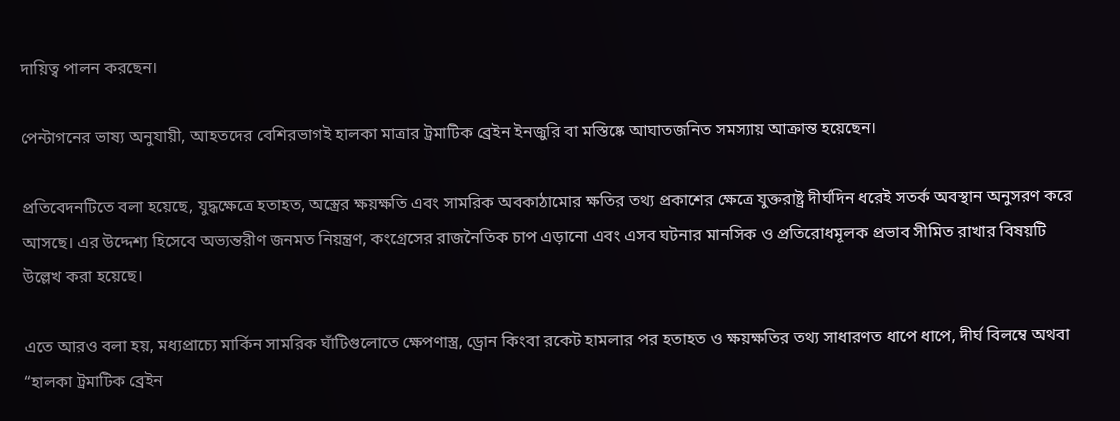দায়িত্ব পালন করছেন।

পেন্টাগনের ভাষ্য অনুযায়ী, আহতদের বেশিরভাগই হালকা মাত্রার ট্রমাটিক ব্রেইন ইনজুরি বা মস্তিষ্কে আঘাতজনিত সমস্যায় আক্রান্ত হয়েছেন।

প্রতিবেদনটিতে বলা হয়েছে, যুদ্ধক্ষেত্রে হতাহত, অস্ত্রের ক্ষয়ক্ষতি এবং সামরিক অবকাঠামোর ক্ষতির তথ্য প্রকাশের ক্ষেত্রে যুক্তরাষ্ট্র দীর্ঘদিন ধরেই সতর্ক অবস্থান অনুসরণ করে আসছে। এর উদ্দেশ্য হিসেবে অভ্যন্তরীণ জনমত নিয়ন্ত্রণ, কংগ্রেসের রাজনৈতিক চাপ এড়ানো এবং এসব ঘটনার মানসিক ও প্রতিরোধমূলক প্রভাব সীমিত রাখার বিষয়টি উল্লেখ করা হয়েছে।

এতে আরও বলা হয়, মধ্যপ্রাচ্যে মার্কিন সামরিক ঘাঁটিগুলোতে ক্ষেপণাস্ত্র, ড্রোন কিংবা রকেট হামলার পর হতাহত ও ক্ষয়ক্ষতির তথ্য সাধারণত ধাপে ধাপে, দীর্ঘ বিলম্বে অথবা “হালকা ট্রমাটিক ব্রেইন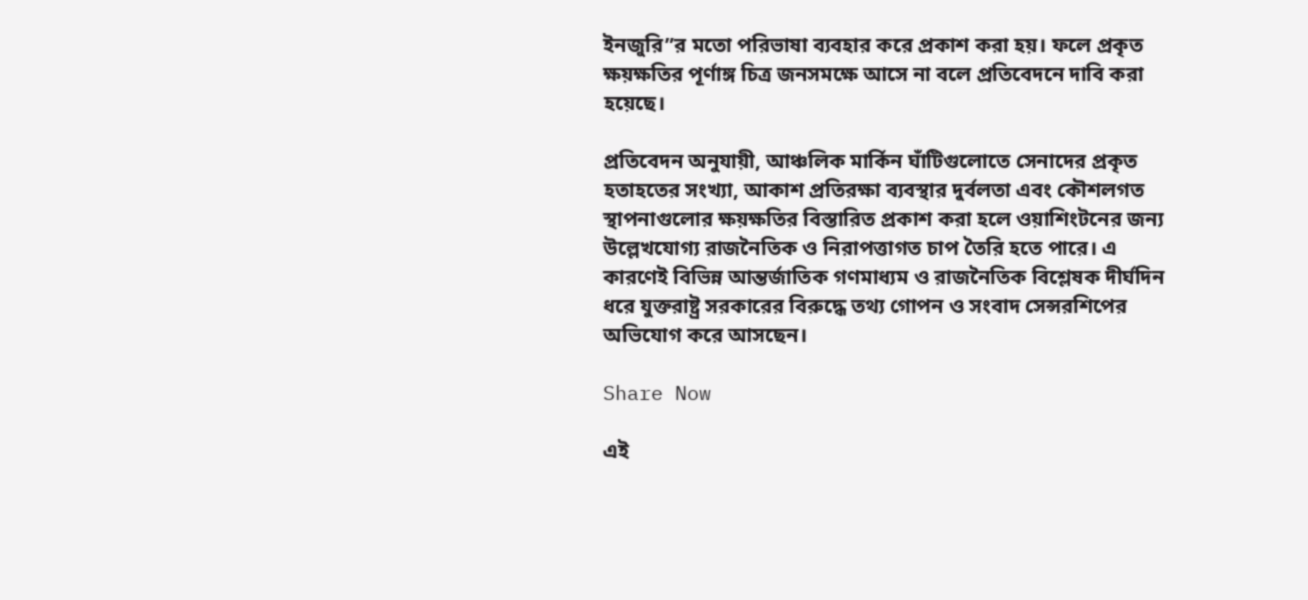ইনজুরি”র মতো পরিভাষা ব্যবহার করে প্রকাশ করা হয়। ফলে প্রকৃত ক্ষয়ক্ষতির পূর্ণাঙ্গ চিত্র জনসমক্ষে আসে না বলে প্রতিবেদনে দাবি করা হয়েছে।

প্রতিবেদন অনুযায়ী, আঞ্চলিক মার্কিন ঘাঁটিগুলোতে সেনাদের প্রকৃত হতাহতের সংখ্যা, আকাশ প্রতিরক্ষা ব্যবস্থার দুর্বলতা এবং কৌশলগত স্থাপনাগুলোর ক্ষয়ক্ষতির বিস্তারিত প্রকাশ করা হলে ওয়াশিংটনের জন্য উল্লেখযোগ্য রাজনৈতিক ও নিরাপত্তাগত চাপ তৈরি হতে পারে। এ কারণেই বিভিন্ন আন্তর্জাতিক গণমাধ্যম ও রাজনৈতিক বিশ্লেষক দীর্ঘদিন ধরে যুক্তরাষ্ট্র সরকারের বিরুদ্ধে তথ্য গোপন ও সংবাদ সেন্সরশিপের অভিযোগ করে আসছেন।

Share Now

এই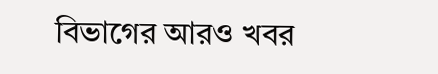বিভাগের আরও খবর